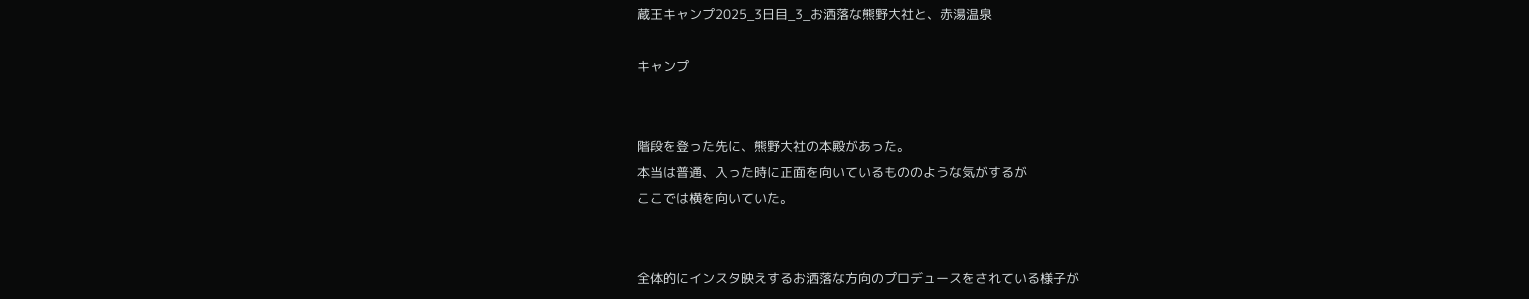蔵王キャンプ2025_3日目_3_お洒落な熊野大社と、赤湯温泉

キャンプ


階段を登った先に、熊野大社の本殿があった。
本当は普通、入った時に正面を向いているもののような気がするが
ここでは横を向いていた。


全体的にインスタ映えするお洒落な方向のプロデュースをされている様子が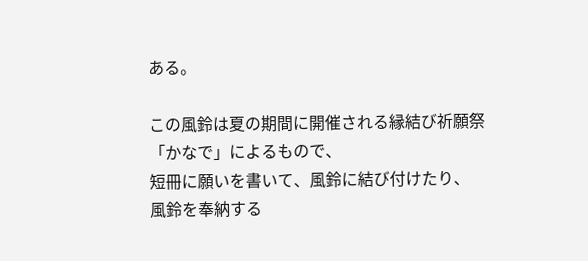ある。

この風鈴は夏の期間に開催される縁結び祈願祭「かなで」によるもので、
短冊に願いを書いて、風鈴に結び付けたり、
風鈴を奉納する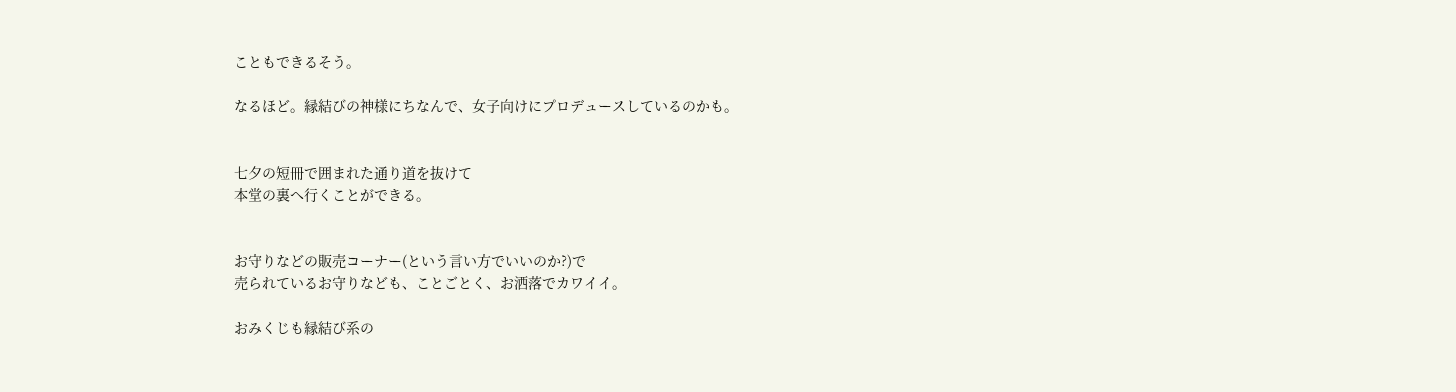こともできるそう。

なるほど。縁結びの神様にちなんで、女子向けにプロデュースしているのかも。


七夕の短冊で囲まれた通り道を抜けて
本堂の裏へ行くことができる。


お守りなどの販売コーナー(という言い方でいいのか?)で
売られているお守りなども、ことごとく、お洒落でカワイイ。

おみくじも縁結び系の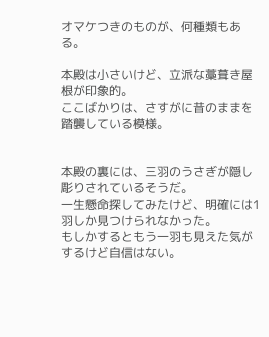オマケつきのものが、何種類もある。

本殿は小さいけど、立派な藁葺き屋根が印象的。
ここばかりは、さすがに昔のままを踏襲している模様。


本殿の裏には、三羽のうさぎが隠し彫りされているそうだ。
一生懸命探してみたけど、明確には1羽しか見つけられなかった。
もしかするともう一羽も見えた気がするけど自信はない。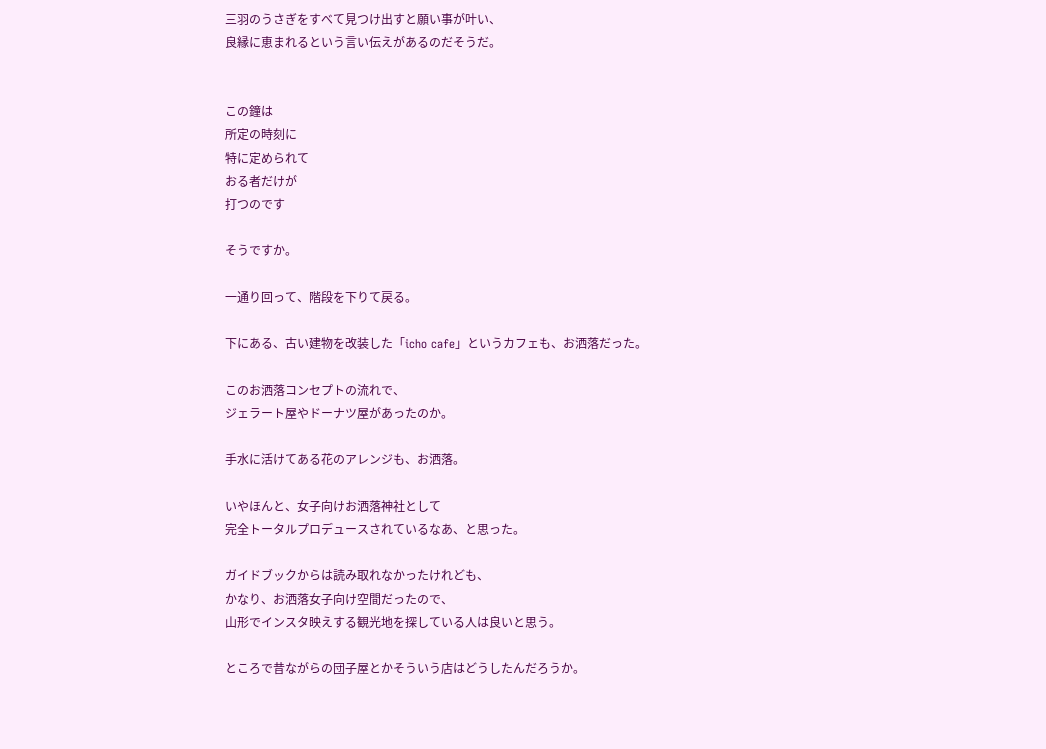三羽のうさぎをすべて見つけ出すと願い事が叶い、
良縁に恵まれるという言い伝えがあるのだそうだ。


この鐘は
所定の時刻に
特に定められて
おる者だけが
打つのです

そうですか。

一通り回って、階段を下りて戻る。

下にある、古い建物を改装した「icho cafe」というカフェも、お洒落だった。

このお洒落コンセプトの流れで、
ジェラート屋やドーナツ屋があったのか。

手水に活けてある花のアレンジも、お洒落。

いやほんと、女子向けお洒落神社として
完全トータルプロデュースされているなあ、と思った。

ガイドブックからは読み取れなかったけれども、
かなり、お洒落女子向け空間だったので、
山形でインスタ映えする観光地を探している人は良いと思う。

ところで昔ながらの団子屋とかそういう店はどうしたんだろうか。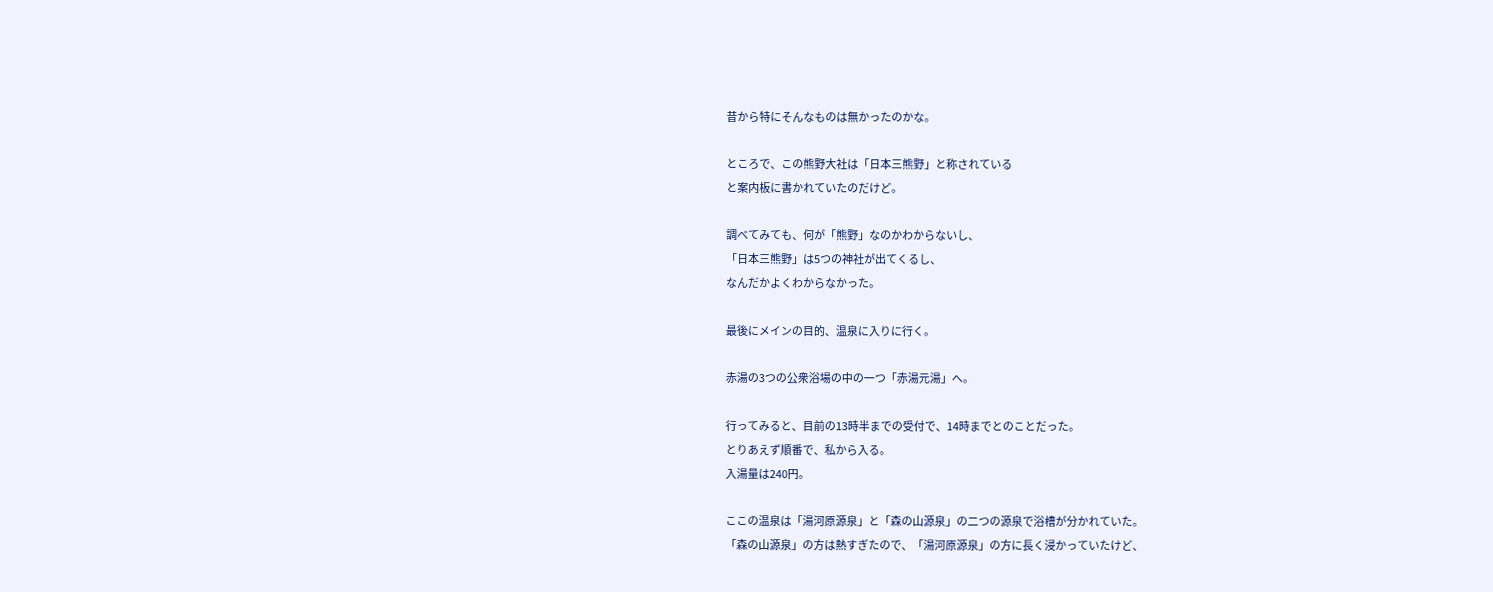昔から特にそんなものは無かったのかな。

ところで、この熊野大社は「日本三熊野」と称されている
と案内板に書かれていたのだけど。

調べてみても、何が「熊野」なのかわからないし、
「日本三熊野」は5つの神社が出てくるし、
なんだかよくわからなかった。

最後にメインの目的、温泉に入りに行く。

赤湯の3つの公衆浴場の中の一つ「赤湯元湯」へ。

行ってみると、目前の13時半までの受付で、14時までとのことだった。
とりあえず順番で、私から入る。
入湯量は240円。

ここの温泉は「湯河原源泉」と「森の山源泉」の二つの源泉で浴槽が分かれていた。
「森の山源泉」の方は熱すぎたので、「湯河原源泉」の方に長く浸かっていたけど、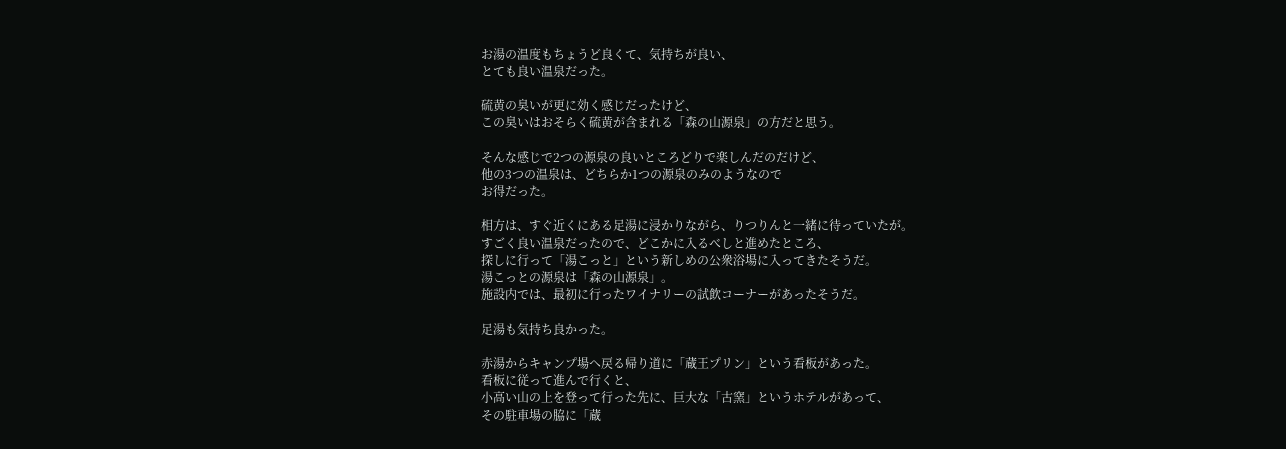お湯の温度もちょうど良くて、気持ちが良い、
とても良い温泉だった。

硫黄の臭いが更に効く感じだったけど、
この臭いはおそらく硫黄が含まれる「森の山源泉」の方だと思う。

そんな感じで2つの源泉の良いところどりで楽しんだのだけど、
他の3つの温泉は、どちらか1つの源泉のみのようなので
お得だった。

相方は、すぐ近くにある足湯に浸かりながら、りつりんと一緒に待っていたが。
すごく良い温泉だったので、どこかに入るべしと進めたところ、
探しに行って「湯こっと」という新しめの公衆浴場に入ってきたそうだ。
湯こっとの源泉は「森の山源泉」。
施設内では、最初に行ったワイナリーの試飲コーナーがあったそうだ。

足湯も気持ち良かった。

赤湯からキャンプ場へ戻る帰り道に「蔵王プリン」という看板があった。
看板に従って進んで行くと、
小高い山の上を登って行った先に、巨大な「古窯」というホテルがあって、
その駐車場の脇に「蔵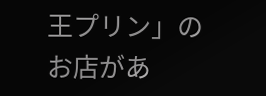王プリン」のお店があ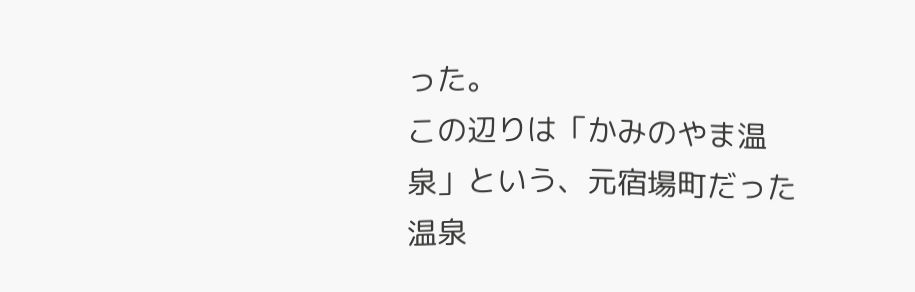った。
この辺りは「かみのやま温泉」という、元宿場町だった温泉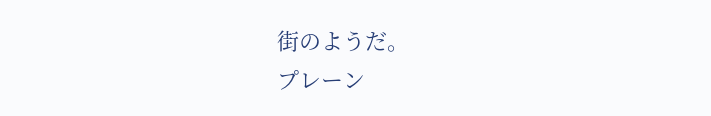街のようだ。
プレーン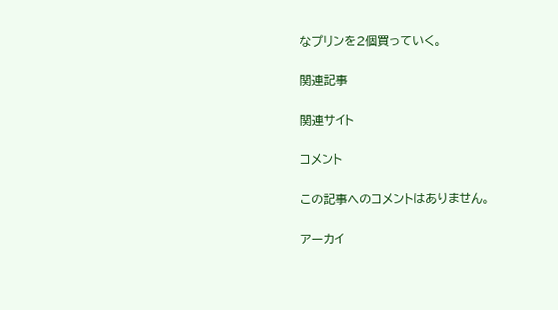なプリンを2個買っていく。

関連記事

関連サイト

コメント

この記事へのコメントはありません。

アーカイ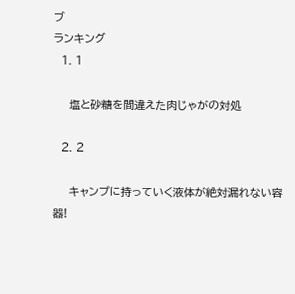ブ
ランキング
  1. 1

    塩と砂糖を間違えた肉じゃがの対処

  2. 2

    キャンプに持っていく液体が絶対漏れない容器!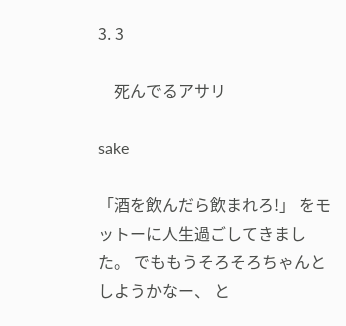3. 3

    死んでるアサリ

sake

「酒を飲んだら飲まれろ!」 をモットーに人生過ごしてきました。 でももうそろそろちゃんとしようかなー、 と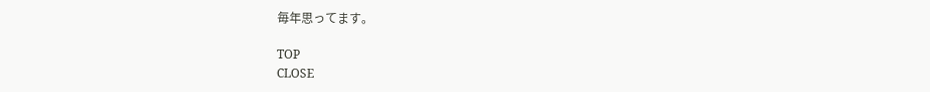毎年思ってます。

TOP
CLOSE